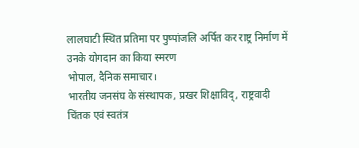लालघाटी स्थित प्रतिमा पर पुष्पांजलि अर्पित कर राष्ट्र निर्माण में उनके योगदान का किया स्मरण
भोपाल, दैनिक समाचार।
भारतीय जनसंघ के संस्थापक, प्रखर शिक्षाविद्, राष्ट्रवादी चिंतक एवं स्वतंत्र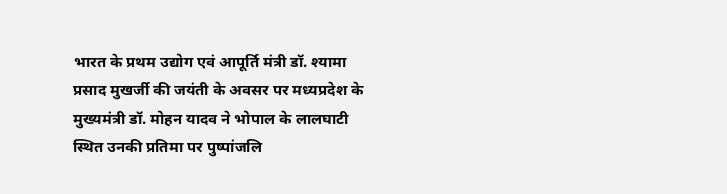भारत के प्रथम उद्योग एवं आपूर्ति मंत्री डॉ. श्यामा प्रसाद मुखर्जी की जयंती के अवसर पर मध्यप्रदेश के मुख्यमंत्री डॉ. मोहन यादव ने भोपाल के लालघाटी स्थित उनकी प्रतिमा पर पुष्पांजलि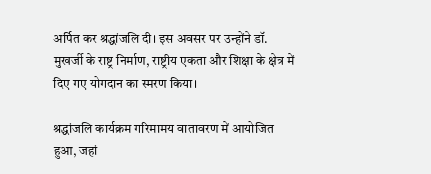अर्पित कर श्रद्धांजलि दी। इस अवसर पर उन्होंने डॉ. मुखर्जी के राष्ट्र निर्माण, राष्ट्रीय एकता और शिक्षा के क्षेत्र में दिए गए योगदान का स्मरण किया।

श्रद्धांजलि कार्यक्रम गरिमामय वातावरण में आयोजित हुआ, जहां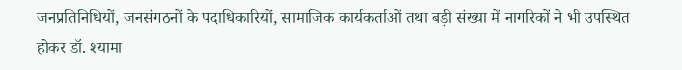जनप्रतिनिधियों, जनसंगठनों के पदाधिकारियों, सामाजिक कार्यकर्ताओं तथा बड़ी संख्या में नागरिकों ने भी उपस्थित होकर डॉ. श्यामा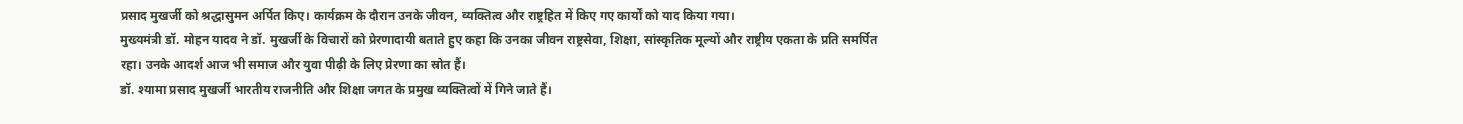प्रसाद मुखर्जी को श्रद्धासुमन अर्पित किए। कार्यक्रम के दौरान उनके जीवन, व्यक्तित्व और राष्ट्रहित में किए गए कार्यों को याद किया गया।
मुख्यमंत्री डॉ. मोहन यादव ने डॉ. मुखर्जी के विचारों को प्रेरणादायी बताते हुए कहा कि उनका जीवन राष्ट्रसेवा, शिक्षा, सांस्कृतिक मूल्यों और राष्ट्रीय एकता के प्रति समर्पित रहा। उनके आदर्श आज भी समाज और युवा पीढ़ी के लिए प्रेरणा का स्रोत हैं।
डॉ. श्यामा प्रसाद मुखर्जी भारतीय राजनीति और शिक्षा जगत के प्रमुख व्यक्तित्वों में गिने जाते हैं।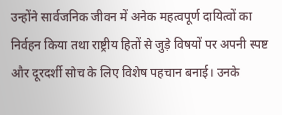उन्होंने सार्वजनिक जीवन में अनेक महत्वपूर्ण दायित्वों का निर्वहन किया तथा राष्ट्रीय हितों से जुड़े विषयों पर अपनी स्पष्ट और दूरदर्शी सोच के लिए विशेष पहचान बनाई। उनके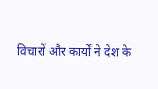विचारों और कार्यों ने देश के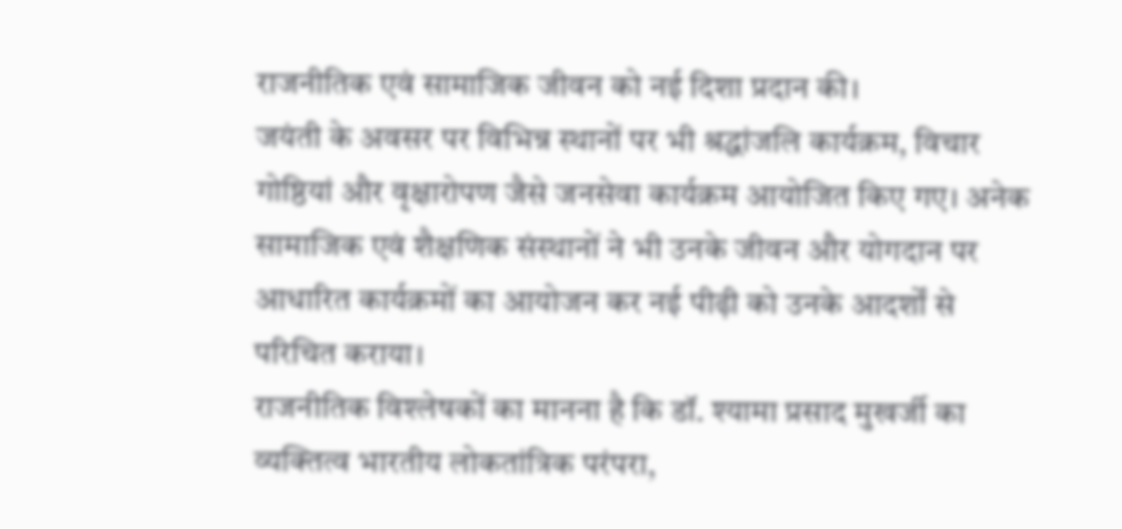राजनीतिक एवं सामाजिक जीवन को नई दिशा प्रदान की।
जयंती के अवसर पर विभिन्न स्थानों पर भी श्रद्धांजलि कार्यक्रम, विचार गोष्ठियां और वृक्षारोपण जैसे जनसेवा कार्यक्रम आयोजित किए गए। अनेक सामाजिक एवं शैक्षणिक संस्थानों ने भी उनके जीवन और योगदान पर आधारित कार्यक्रमों का आयोजन कर नई पीढ़ी को उनके आदर्शों से परिचित कराया।
राजनीतिक विश्लेषकों का मानना है कि डॉ. श्यामा प्रसाद मुखर्जी का व्यक्तित्व भारतीय लोकतांत्रिक परंपरा,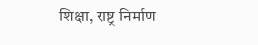शिक्षा, राष्ट्र निर्माण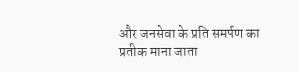और जनसेवा के प्रति समर्पण का प्रतीक माना जाता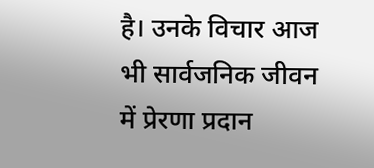है। उनके विचार आज भी सार्वजनिक जीवन में प्रेरणा प्रदान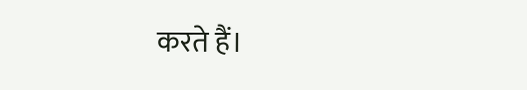करते हैं।